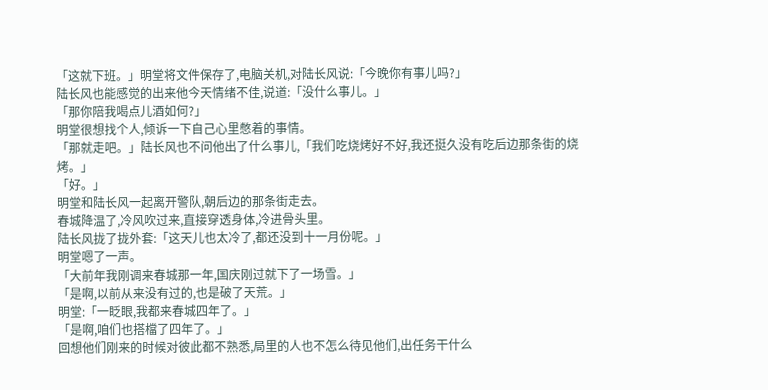「这就下班。」明堂将文件保存了,电脑关机,对陆长风说:「今晚你有事儿吗?」
陆长风也能感觉的出来他今天情绪不佳,说道:「没什么事儿。」
「那你陪我喝点儿酒如何?」
明堂很想找个人,倾诉一下自己心里憋着的事情。
「那就走吧。」陆长风也不问他出了什么事儿,「我们吃烧烤好不好,我还挺久没有吃后边那条街的烧烤。」
「好。」
明堂和陆长风一起离开警队,朝后边的那条街走去。
春城降温了,冷风吹过来,直接穿透身体,冷进骨头里。
陆长风拢了拢外套:「这天儿也太冷了,都还没到十一月份呢。」
明堂嗯了一声。
「大前年我刚调来春城那一年,国庆刚过就下了一场雪。」
「是啊,以前从来没有过的,也是破了天荒。」
明堂:「一眨眼,我都来春城四年了。」
「是啊,咱们也搭檔了四年了。」
回想他们刚来的时候对彼此都不熟悉,局里的人也不怎么待见他们,出任务干什么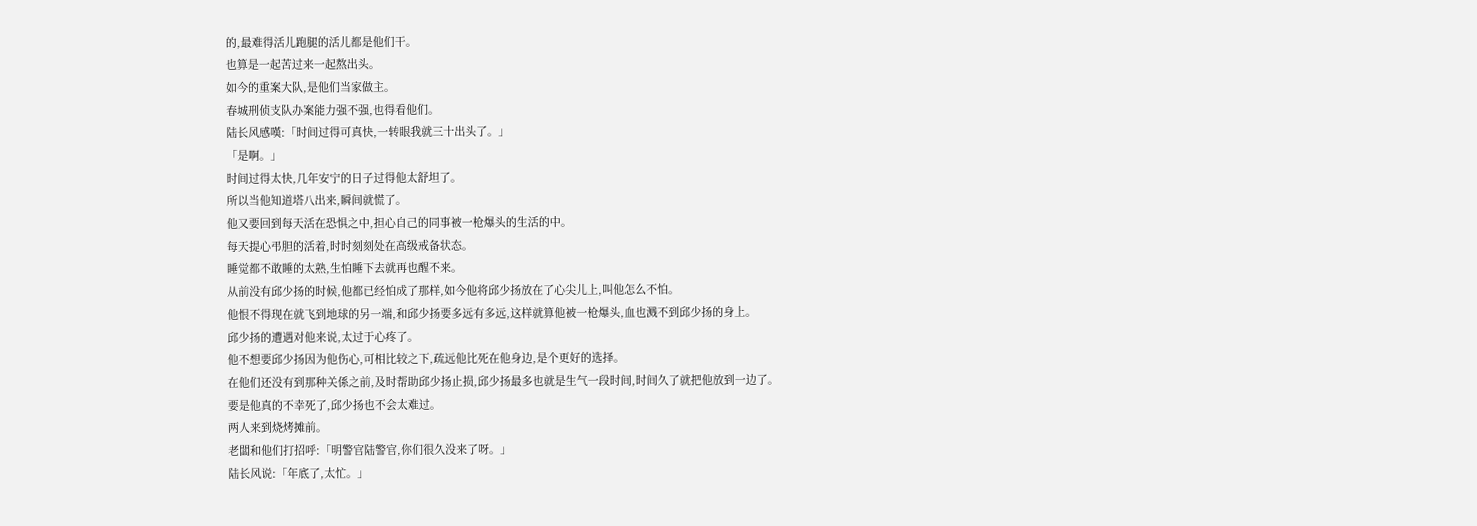的,最难得活儿跑腿的活儿都是他们干。
也算是一起苦过来一起熬出头。
如今的重案大队,是他们当家做主。
春城刑侦支队办案能力强不强,也得看他们。
陆长风感嘆:「时间过得可真快,一转眼我就三十出头了。」
「是啊。」
时间过得太快,几年安宁的日子过得他太舒坦了。
所以当他知道塔八出来,瞬间就慌了。
他又要回到每天活在恐惧之中,担心自己的同事被一枪爆头的生活的中。
每天提心弔胆的活着,时时刻刻处在高级戒备状态。
睡觉都不敢睡的太熟,生怕睡下去就再也醒不来。
从前没有邱少扬的时候,他都已经怕成了那样,如今他将邱少扬放在了心尖儿上,叫他怎么不怕。
他恨不得现在就飞到地球的另一端,和邱少扬要多远有多远,这样就算他被一枪爆头,血也溅不到邱少扬的身上。
邱少扬的遭遇对他来说,太过于心疼了。
他不想要邱少扬因为他伤心,可相比较之下,疏远他比死在他身边,是个更好的选择。
在他们还没有到那种关係之前,及时帮助邱少扬止损,邱少扬最多也就是生气一段时间,时间久了就把他放到一边了。
要是他真的不幸死了,邱少扬也不会太难过。
两人来到烧烤摊前。
老闆和他们打招呼:「明警官陆警官,你们很久没来了呀。」
陆长风说:「年底了,太忙。」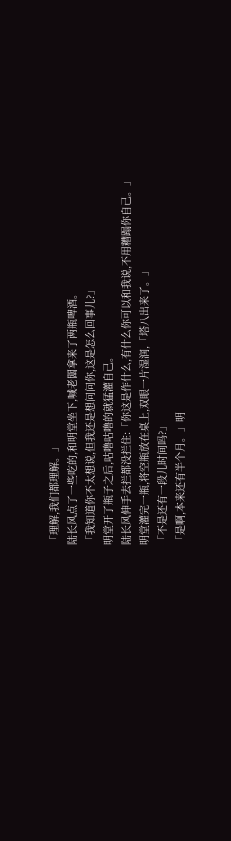「理解,我们都理解。」
陆长风点了一些吃的,和明堂坐下,喊老闆拿来了两瓶啤酒。
「我知道你不太想说,但我还是想问问你,这是怎么回事儿?」
明堂开了瓶子之后,咕噜咕噜的就猛灌自己。
陆长风伸手去拦都没拦住:「你这是作什么,有什么你可以和我说,不用糟蹋你自己。」
明堂灌完一瓶,将空瓶放在桌上,双眼一片湿润,「塔八出来了。」
「不是还有一段儿时间吗?」
「是啊,本来还有半个月。」明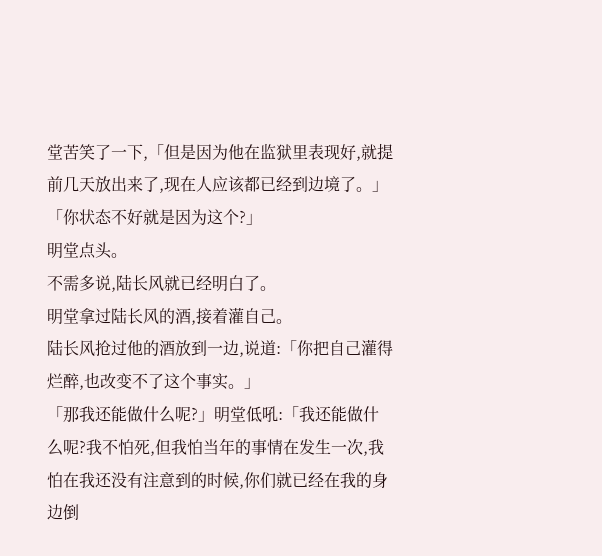堂苦笑了一下,「但是因为他在监狱里表现好,就提前几天放出来了,现在人应该都已经到边境了。」
「你状态不好就是因为这个?」
明堂点头。
不需多说,陆长风就已经明白了。
明堂拿过陆长风的酒,接着灌自己。
陆长风抢过他的酒放到一边,说道:「你把自己灌得烂醉,也改变不了这个事实。」
「那我还能做什么呢?」明堂低吼:「我还能做什么呢?我不怕死,但我怕当年的事情在发生一次,我怕在我还没有注意到的时候,你们就已经在我的身边倒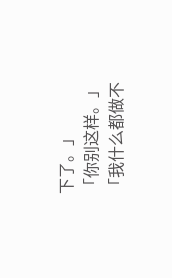下了。」
「你别这样。」
「我什么都做不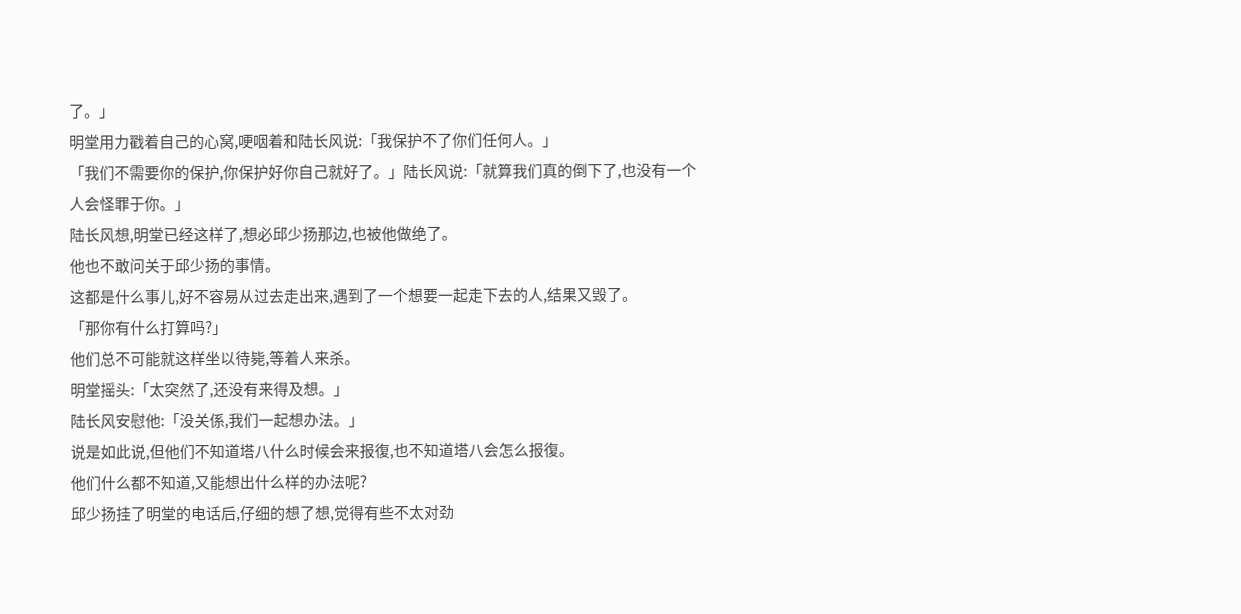了。」
明堂用力戳着自己的心窝,哽咽着和陆长风说:「我保护不了你们任何人。」
「我们不需要你的保护,你保护好你自己就好了。」陆长风说:「就算我们真的倒下了,也没有一个人会怪罪于你。」
陆长风想,明堂已经这样了,想必邱少扬那边,也被他做绝了。
他也不敢问关于邱少扬的事情。
这都是什么事儿,好不容易从过去走出来,遇到了一个想要一起走下去的人,结果又毁了。
「那你有什么打算吗?」
他们总不可能就这样坐以待毙,等着人来杀。
明堂摇头:「太突然了,还没有来得及想。」
陆长风安慰他:「没关係,我们一起想办法。」
说是如此说,但他们不知道塔八什么时候会来报復,也不知道塔八会怎么报復。
他们什么都不知道,又能想出什么样的办法呢?
邱少扬挂了明堂的电话后,仔细的想了想,觉得有些不太对劲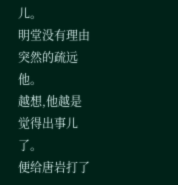儿。
明堂没有理由突然的疏远他。
越想,他越是觉得出事儿了。
便给唐岩打了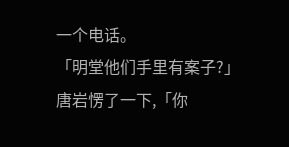一个电话。
「明堂他们手里有案子?」
唐岩愣了一下,「你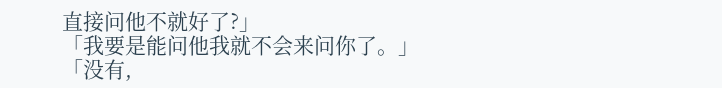直接问他不就好了?」
「我要是能问他我就不会来问你了。」
「没有,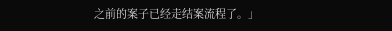之前的案子已经走结案流程了。」